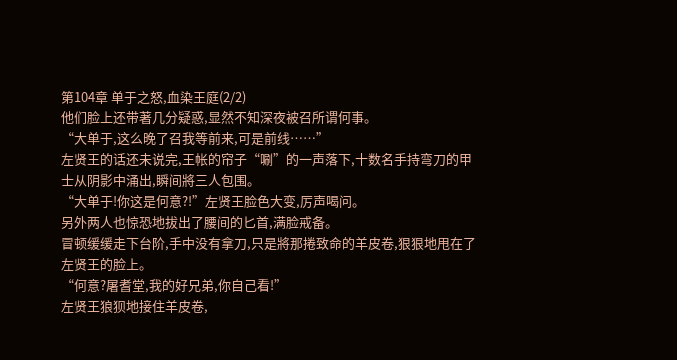第104章 单于之怒,血染王庭(2/2)
他们脸上还带著几分疑惑,显然不知深夜被召所谓何事。
“大单于,这么晚了召我等前来,可是前线……”
左贤王的话还未说完,王帐的帘子“唰”的一声落下,十数名手持弯刀的甲士从阴影中涌出,瞬间將三人包围。
“大单于!你这是何意?!”左贤王脸色大变,厉声喝问。
另外两人也惊恐地拔出了腰间的匕首,满脸戒备。
冒顿缓缓走下台阶,手中没有拿刀,只是將那捲致命的羊皮卷,狠狠地甩在了左贤王的脸上。
“何意?屠耆堂,我的好兄弟,你自己看!”
左贤王狼狈地接住羊皮卷,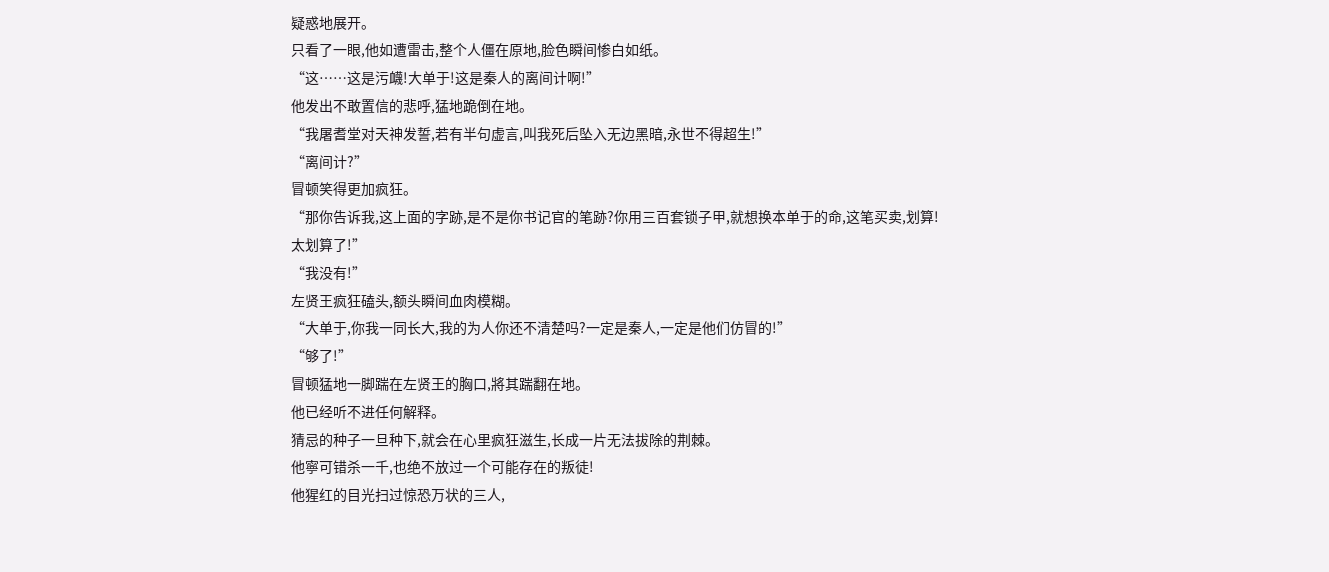疑惑地展开。
只看了一眼,他如遭雷击,整个人僵在原地,脸色瞬间惨白如纸。
“这……这是污衊!大单于!这是秦人的离间计啊!”
他发出不敢置信的悲呼,猛地跪倒在地。
“我屠耆堂对天神发誓,若有半句虚言,叫我死后坠入无边黑暗,永世不得超生!”
“离间计?”
冒顿笑得更加疯狂。
“那你告诉我,这上面的字跡,是不是你书记官的笔跡?你用三百套锁子甲,就想换本单于的命,这笔买卖,划算!太划算了!”
“我没有!”
左贤王疯狂磕头,额头瞬间血肉模糊。
“大单于,你我一同长大,我的为人你还不清楚吗?一定是秦人,一定是他们仿冒的!”
“够了!”
冒顿猛地一脚踹在左贤王的胸口,將其踹翻在地。
他已经听不进任何解释。
猜忌的种子一旦种下,就会在心里疯狂滋生,长成一片无法拔除的荆棘。
他寧可错杀一千,也绝不放过一个可能存在的叛徒!
他猩红的目光扫过惊恐万状的三人,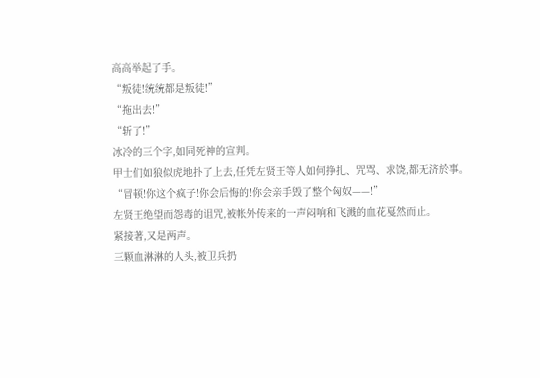高高举起了手。
“叛徒!统统都是叛徒!”
“拖出去!”
“斩了!”
冰冷的三个字,如同死神的宣判。
甲士们如狼似虎地扑了上去,任凭左贤王等人如何挣扎、咒骂、求饶,都无济於事。
“冒顿!你这个疯子!你会后悔的!你会亲手毁了整个匈奴——!”
左贤王绝望而怨毒的诅咒,被帐外传来的一声闷响和飞溅的血花戛然而止。
紧接著,又是两声。
三颗血淋淋的人头,被卫兵扔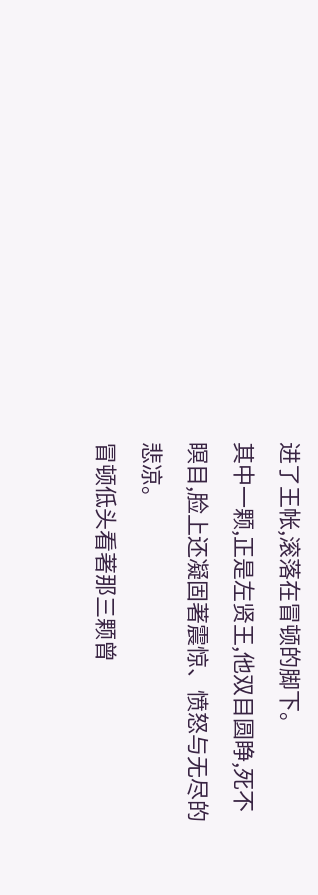进了王帐,滚落在冒顿的脚下。
其中一颗,正是左贤王,他双目圆睁,死不瞑目,脸上还凝固著震惊、愤怒与无尽的悲凉。
冒顿低头看著那三颗曾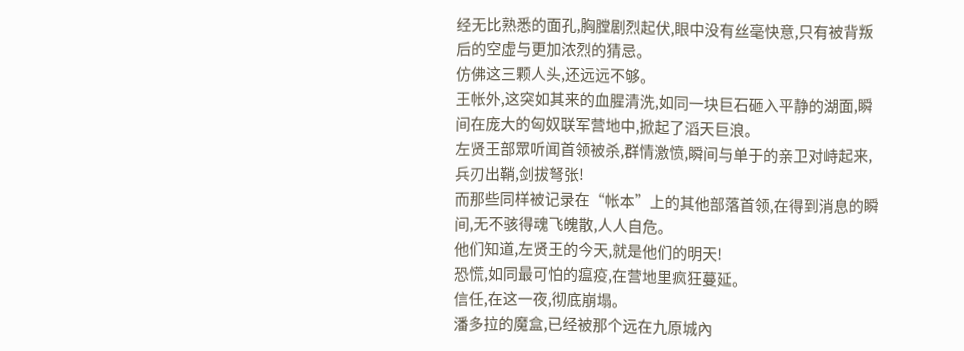经无比熟悉的面孔,胸膛剧烈起伏,眼中没有丝毫快意,只有被背叛后的空虚与更加浓烈的猜忌。
仿佛这三颗人头,还远远不够。
王帐外,这突如其来的血腥清洗,如同一块巨石砸入平静的湖面,瞬间在庞大的匈奴联军营地中,掀起了滔天巨浪。
左贤王部眾听闻首领被杀,群情激愤,瞬间与单于的亲卫对峙起来,兵刃出鞘,剑拔弩张!
而那些同样被记录在“帐本”上的其他部落首领,在得到消息的瞬间,无不骇得魂飞魄散,人人自危。
他们知道,左贤王的今天,就是他们的明天!
恐慌,如同最可怕的瘟疫,在营地里疯狂蔓延。
信任,在这一夜,彻底崩塌。
潘多拉的魔盒,已经被那个远在九原城內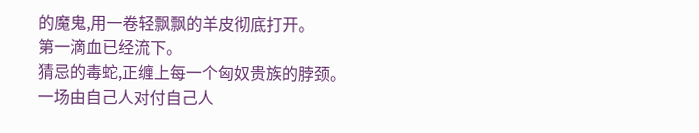的魔鬼,用一卷轻飘飘的羊皮彻底打开。
第一滴血已经流下。
猜忌的毒蛇,正缠上每一个匈奴贵族的脖颈。
一场由自己人对付自己人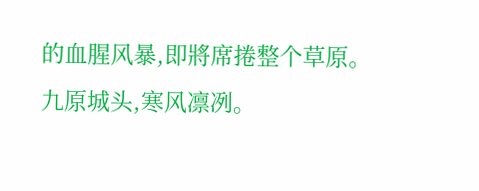的血腥风暴,即將席捲整个草原。
九原城头,寒风凛冽。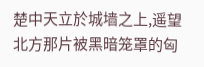楚中天立於城墙之上,遥望北方那片被黑暗笼罩的匈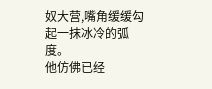奴大营,嘴角缓缓勾起一抹冰冷的弧度。
他仿佛已经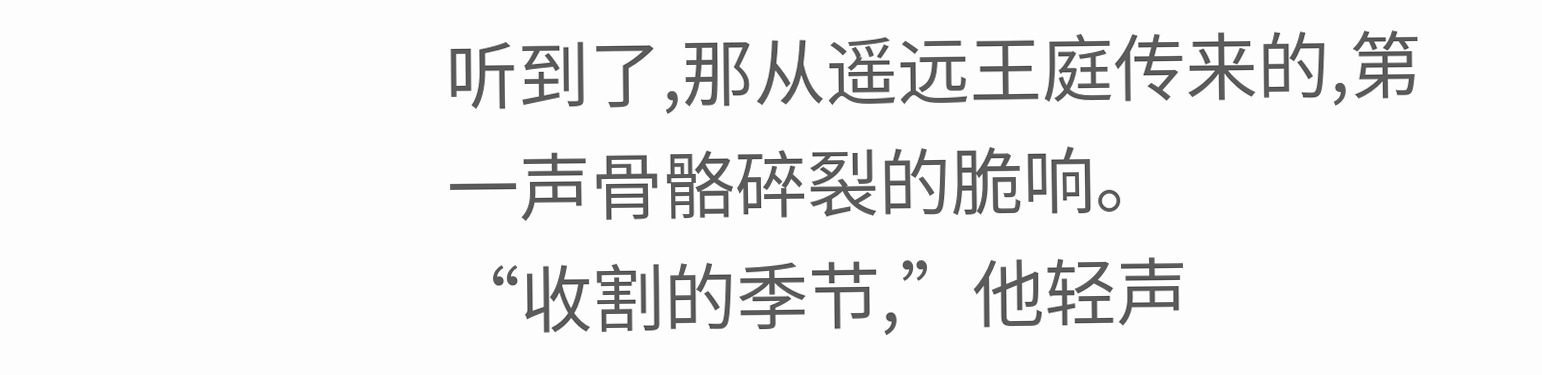听到了,那从遥远王庭传来的,第一声骨骼碎裂的脆响。
“收割的季节,”他轻声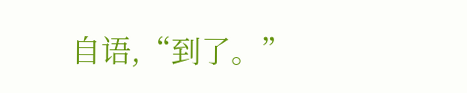自语,“到了。”